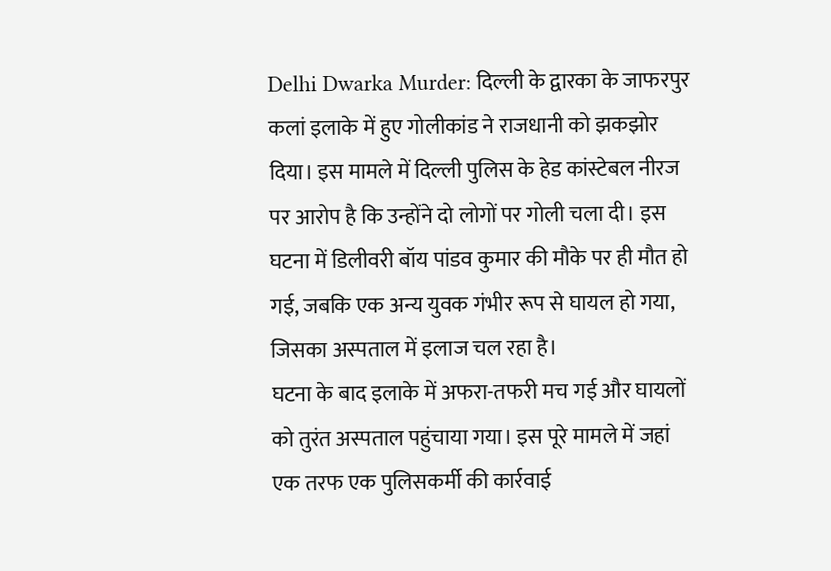Delhi Dwarka Murder: दिल्ली के द्वारका के जाफरपुर कलां इलाके में हुए गोलीकांड ने राजधानी को झकझोर दिया। इस मामले में दिल्ली पुलिस के हेड कांस्टेबल नीरज पर आरोप है कि उन्होंने दो लोगों पर गोली चला दी। इस घटना में डिलीवरी बॉय पांडव कुमार की मौके पर ही मौत हो गई, जबकि एक अन्य युवक गंभीर रूप से घायल हो गया, जिसका अस्पताल में इलाज चल रहा है।
घटना के बाद इलाके में अफरा-तफरी मच गई और घायलों को तुरंत अस्पताल पहुंचाया गया। इस पूरे मामले में जहां एक तरफ एक पुलिसकर्मी की कार्रवाई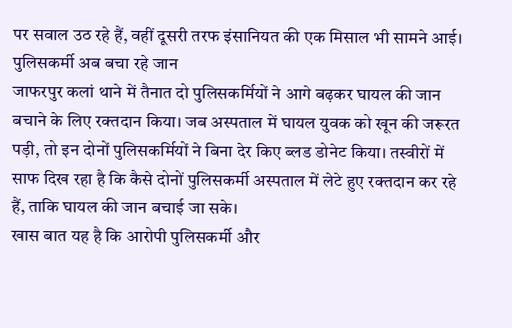पर सवाल उठ रहे हैं, वहीं दूसरी तरफ इंसानियत की एक मिसाल भी सामने आई।
पुलिसकर्मी अब बचा रहे जान
जाफरपुर कलां थाने में तैनात दो पुलिसकर्मियों ने आगे बढ़कर घायल की जान बचाने के लिए रक्तदान किया। जब अस्पताल में घायल युवक को खून की जरूरत पड़ी, तो इन दोनों पुलिसकर्मियों ने बिना देर किए ब्लड डोनेट किया। तस्वीरों में साफ दिख रहा है कि कैसे दोनों पुलिसकर्मी अस्पताल में लेटे हुए रक्तदान कर रहे हैं, ताकि घायल की जान बचाई जा सके।
खास बात यह है कि आरोपी पुलिसकर्मी और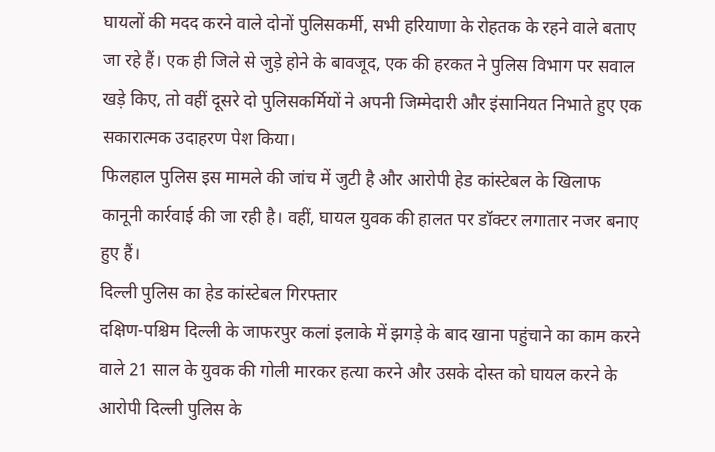घायलों की मदद करने वाले दोनों पुलिसकर्मी, सभी हरियाणा के रोहतक के रहने वाले बताए जा रहे हैं। एक ही जिले से जुड़े होने के बावजूद, एक की हरकत ने पुलिस विभाग पर सवाल खड़े किए, तो वहीं दूसरे दो पुलिसकर्मियों ने अपनी जिम्मेदारी और इंसानियत निभाते हुए एक सकारात्मक उदाहरण पेश किया।
फिलहाल पुलिस इस मामले की जांच में जुटी है और आरोपी हेड कांस्टेबल के खिलाफ कानूनी कार्रवाई की जा रही है। वहीं, घायल युवक की हालत पर डॉक्टर लगातार नजर बनाए हुए हैं।
दिल्ली पुलिस का हेड कांस्टेबल गिरफ्तार
दक्षिण-पश्चिम दिल्ली के जाफरपुर कलां इलाके में झगड़े के बाद खाना पहुंचाने का काम करने वाले 21 साल के युवक की गोली मारकर हत्या करने और उसके दोस्त को घायल करने के आरोपी दिल्ली पुलिस के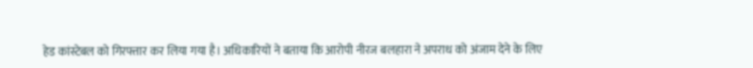हेड कांस्टेबल को गिरफ्तार कर लिया गया है। अधिकारियों ने बताया कि आरोपी नीरज बलहारा ने अपराध को अंजाम देने के लिए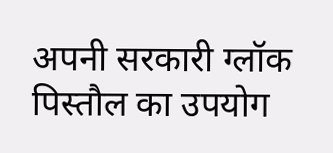अपनी सरकारी ग्लॉक पिस्तौल का उपयोग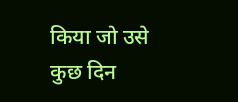किया जो उसे कुछ दिन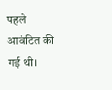पहले आवंटित की गई थी।